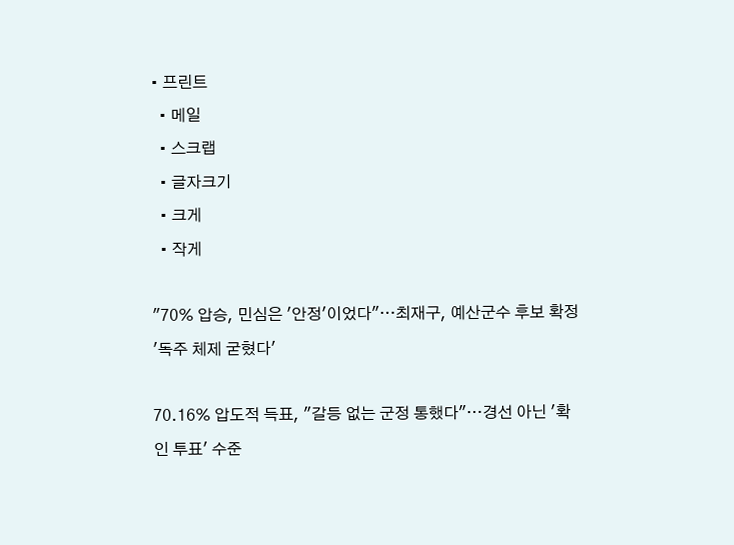• 프린트
  • 메일
  • 스크랩
  • 글자크기
  • 크게
  • 작게

"70% 압승, 민심은 '안정'이었다"…최재구, 예산군수 후보 확정 '독주 체제 굳혔다'

70.16% 압도적 득표, "갈등 없는 군정 통했다"…경선 아닌 '확인 투표' 수준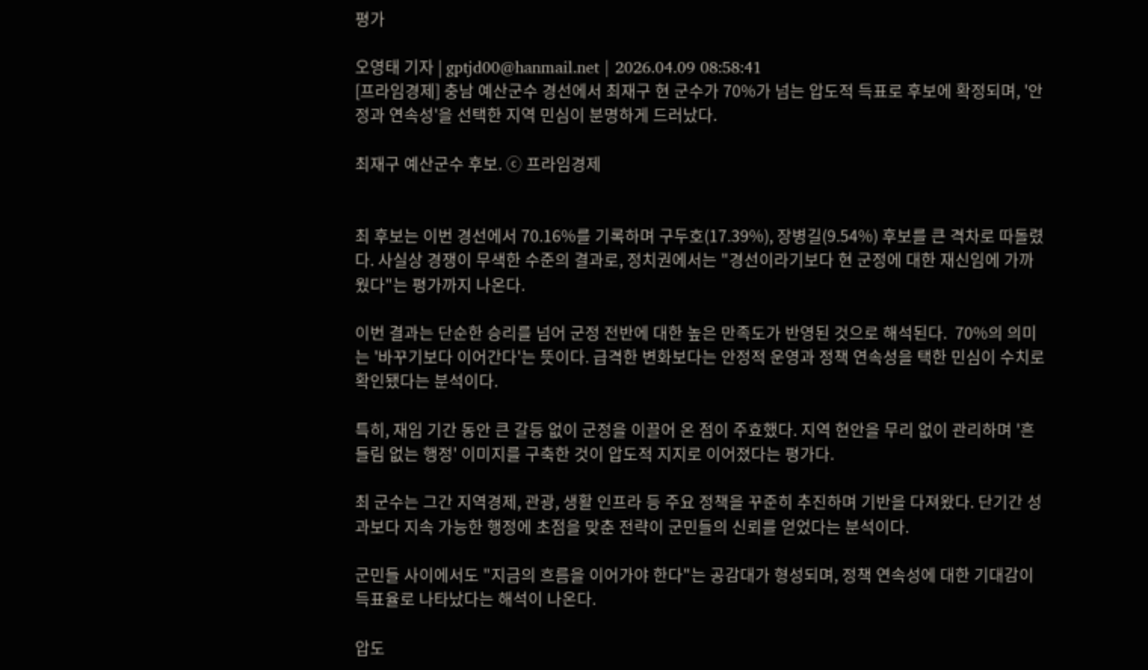평가

오영태 기자 | gptjd00@hanmail.net | 2026.04.09 08:58:41
[프라임경제] 충남 예산군수 경선에서 최재구 현 군수가 70%가 넘는 압도적 득표로 후보에 확정되며, '안정과 연속성'을 선택한 지역 민심이 분명하게 드러났다.

최재구 예산군수 후보. ⓒ 프라임경제


최 후보는 이번 경선에서 70.16%를 기록하며 구두호(17.39%), 장병길(9.54%) 후보를 큰 격차로 따돌렸다. 사실상 경쟁이 무색한 수준의 결과로, 정치권에서는 "경선이라기보다 현 군정에 대한 재신임에 가까웠다"는 평가까지 나온다.

이번 결과는 단순한 승리를 넘어 군정 전반에 대한 높은 만족도가 반영된 것으로 해석된다.  70%의 의미는 '바꾸기보다 이어간다'는 뜻이다. 급격한 변화보다는 안정적 운영과 정책 연속성을 택한 민심이 수치로 확인됐다는 분석이다.

특히, 재임 기간 동안 큰 갈등 없이 군정을 이끌어 온 점이 주효했다. 지역 현안을 무리 없이 관리하며 '흔들림 없는 행정' 이미지를 구축한 것이 압도적 지지로 이어졌다는 평가다.

최 군수는 그간 지역경제, 관광, 생활 인프라 등 주요 정책을 꾸준히 추진하며 기반을 다져왔다. 단기간 성과보다 지속 가능한 행정에 초점을 맞춘 전략이 군민들의 신뢰를 얻었다는 분석이다.

군민들 사이에서도 "지금의 흐름을 이어가야 한다"는 공감대가 형성되며, 정책 연속성에 대한 기대감이 득표율로 나타났다는 해석이 나온다.

압도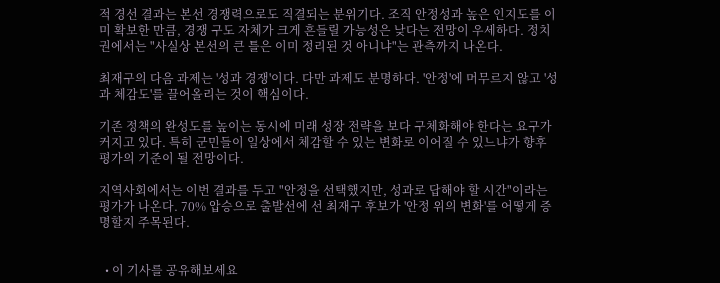적 경선 결과는 본선 경쟁력으로도 직결되는 분위기다. 조직 안정성과 높은 인지도를 이미 확보한 만큼, 경쟁 구도 자체가 크게 흔들릴 가능성은 낮다는 전망이 우세하다. 정치권에서는 "사실상 본선의 큰 틀은 이미 정리된 것 아니냐"는 관측까지 나온다.

최재구의 다음 과제는 '성과 경쟁'이다. 다만 과제도 분명하다. '안정'에 머무르지 않고 '성과 체감도'를 끌어올리는 것이 핵심이다.

기존 정책의 완성도를 높이는 동시에 미래 성장 전략을 보다 구체화해야 한다는 요구가 커지고 있다. 특히 군민들이 일상에서 체감할 수 있는 변화로 이어질 수 있느냐가 향후 평가의 기준이 될 전망이다.

지역사회에서는 이번 결과를 두고 "안정을 선택했지만, 성과로 답해야 할 시간"이라는 평가가 나온다. 70% 압승으로 출발선에 선 최재구 후보가 '안정 위의 변화'를 어떻게 증명할지 주목된다.


  • 이 기사를 공유해보세요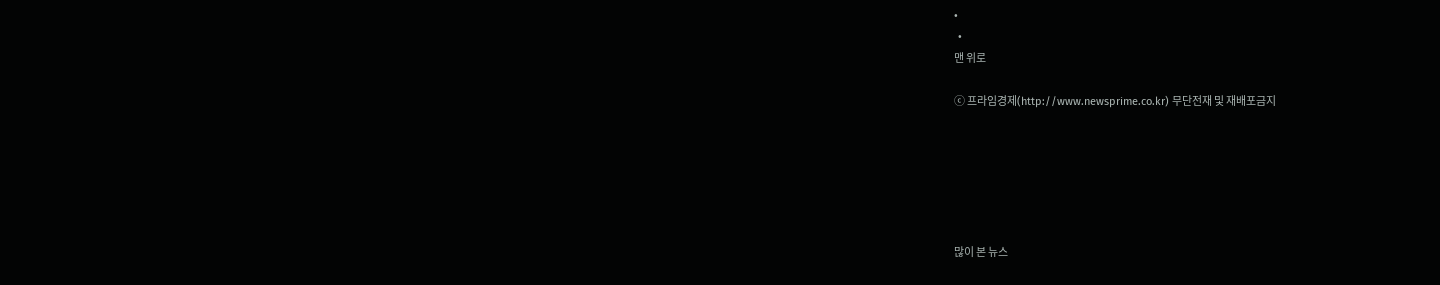•
  •
맨 위로

ⓒ 프라임경제(http://www.newsprime.co.kr) 무단전재 및 재배포금지






많이 본 뉴스